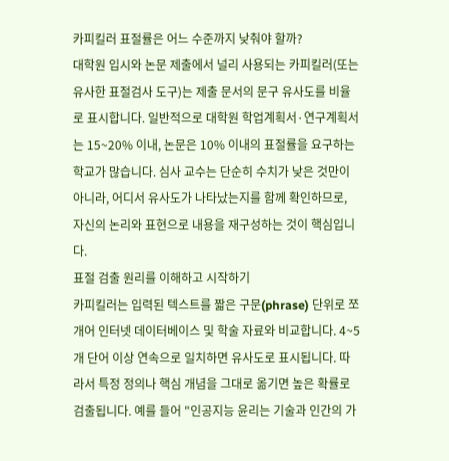카피킬러 표절률은 어느 수준까지 낮춰야 할까?
대학원 입시와 논문 제출에서 널리 사용되는 카피킬러(또는 유사한 표절검사 도구)는 제출 문서의 문구 유사도를 비율로 표시합니다. 일반적으로 대학원 학업계획서·연구계획서는 15~20% 이내, 논문은 10% 이내의 표절률을 요구하는 학교가 많습니다. 심사 교수는 단순히 수치가 낮은 것만이 아니라, 어디서 유사도가 나타났는지를 함께 확인하므로, 자신의 논리와 표현으로 내용을 재구성하는 것이 핵심입니다.
표절 검출 원리를 이해하고 시작하기
카피킬러는 입력된 텍스트를 짧은 구문(phrase) 단위로 쪼개어 인터넷 데이터베이스 및 학술 자료와 비교합니다. 4~5개 단어 이상 연속으로 일치하면 유사도로 표시됩니다. 따라서 특정 정의나 핵심 개념을 그대로 옮기면 높은 확률로 검출됩니다. 예를 들어 "인공지능 윤리는 기술과 인간의 가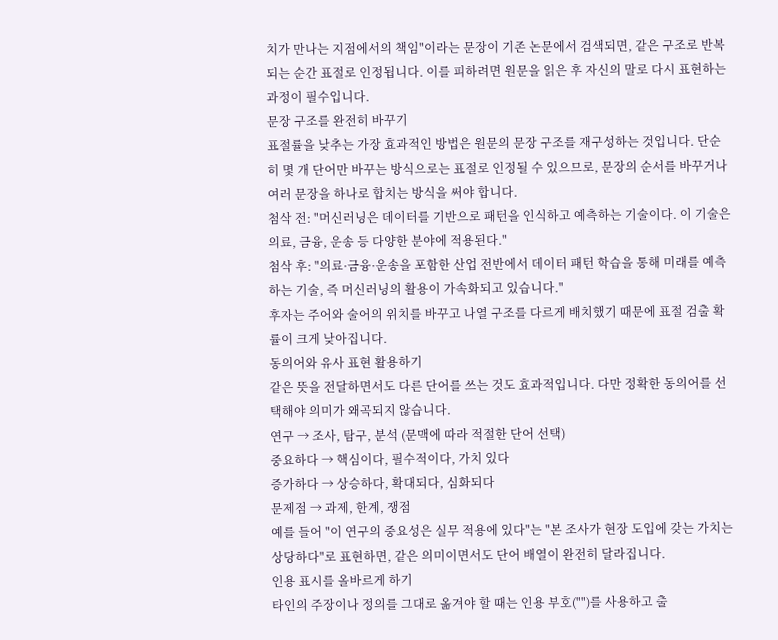치가 만나는 지점에서의 책임"이라는 문장이 기존 논문에서 검색되면, 같은 구조로 반복되는 순간 표절로 인정됩니다. 이를 피하려면 원문을 읽은 후 자신의 말로 다시 표현하는 과정이 필수입니다.
문장 구조를 완전히 바꾸기
표절률을 낮추는 가장 효과적인 방법은 원문의 문장 구조를 재구성하는 것입니다. 단순히 몇 개 단어만 바꾸는 방식으로는 표절로 인정될 수 있으므로, 문장의 순서를 바꾸거나 여러 문장을 하나로 합치는 방식을 써야 합니다.
첨삭 전: "머신러닝은 데이터를 기반으로 패턴을 인식하고 예측하는 기술이다. 이 기술은 의료, 금융, 운송 등 다양한 분야에 적용된다."
첨삭 후: "의료·금융·운송을 포함한 산업 전반에서 데이터 패턴 학습을 통해 미래를 예측하는 기술, 즉 머신러닝의 활용이 가속화되고 있습니다."
후자는 주어와 술어의 위치를 바꾸고 나열 구조를 다르게 배치했기 때문에 표절 검출 확률이 크게 낮아집니다.
동의어와 유사 표현 활용하기
같은 뜻을 전달하면서도 다른 단어를 쓰는 것도 효과적입니다. 다만 정확한 동의어를 선택해야 의미가 왜곡되지 않습니다.
연구 → 조사, 탐구, 분석 (문맥에 따라 적절한 단어 선택)
중요하다 → 핵심이다, 필수적이다, 가치 있다
증가하다 → 상승하다, 확대되다, 심화되다
문제점 → 과제, 한계, 쟁점
예를 들어 "이 연구의 중요성은 실무 적용에 있다"는 "본 조사가 현장 도입에 갖는 가치는 상당하다"로 표현하면, 같은 의미이면서도 단어 배열이 완전히 달라집니다.
인용 표시를 올바르게 하기
타인의 주장이나 정의를 그대로 옮겨야 할 때는 인용 부호("")를 사용하고 출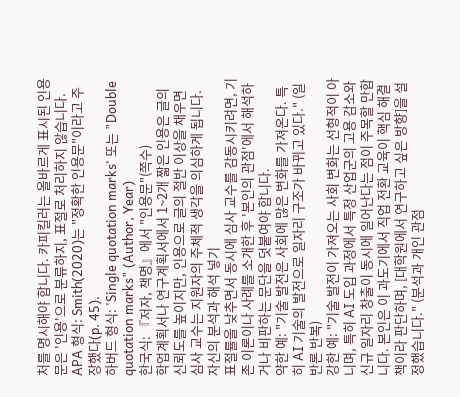처를 명시해야 합니다. 카피킬러는 올바르게 표시된 인용문은 '인용'으로 분류하지, 표절로 처리하지 않습니다.
APA 형식: Smith(2020)는 "정확한 인용문"이라고 주장했다(p. 45).
하버드 형식: 'Single quotation marks' 또는 "Double quotation marks" (Author, Year)
한국식: 『저자, 책명』에서 "인용문"(쪽수)
학업계획서나 연구계획서에서 1~2개 짧은 인용은 글의 신뢰도를 높이지만, 인용으로 글의 절반 이상을 채우면 심사 교수는 지원자의 주체적 생각을 의심하게 됩니다.
자신의 분석과 해석 넣기
표절률을 낮추면서 동시에 심사 교수를 감동시키려면, 기존 이론이나 사례를 소개한 후 '본인의 관점'에서 해석하거나 비판하는 문단을 덧붙여야 합니다.
약한 예: "기술 발전은 사회에 많은 변화를 가져온다. 특히 AI 기술의 발전으로 일자리 구조가 바뀌고 있다." (일반론 반복)
강한 예: "기술 발전이 가져오는 사회 변화는 선형적이 아니며, 특히 AI 도입 과정에서 특정 산업군의 고용 감소와 신규 일자리 창출이 동시에 일어난다는 점이 주목할 만합니다. 본인은 이 과도기에서 직업 전환 교육이 핵심 해결책이라 판단하며, [대학원에서 연구하고 싶은 방향]을 설정했습니다." (분석과 개인 관점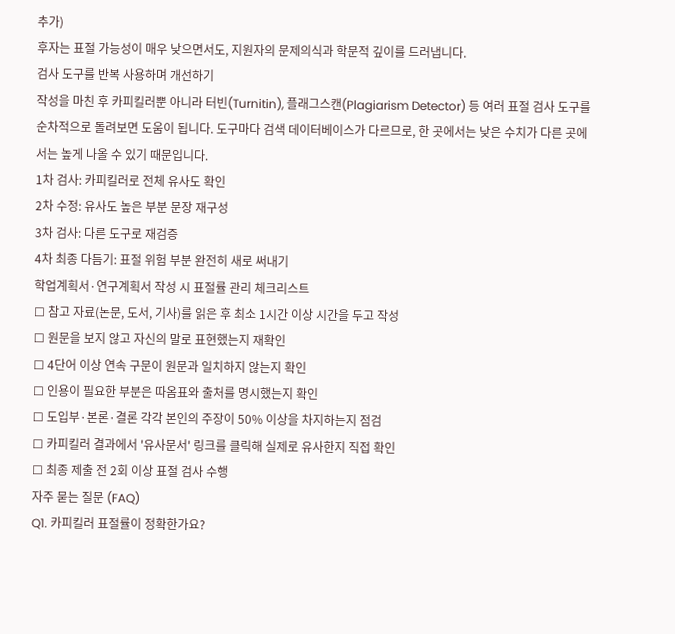추가)
후자는 표절 가능성이 매우 낮으면서도, 지원자의 문제의식과 학문적 깊이를 드러냅니다.
검사 도구를 반복 사용하며 개선하기
작성을 마친 후 카피킬러뿐 아니라 터빈(Turnitin), 플래그스캔(Plagiarism Detector) 등 여러 표절 검사 도구를 순차적으로 돌려보면 도움이 됩니다. 도구마다 검색 데이터베이스가 다르므로, 한 곳에서는 낮은 수치가 다른 곳에서는 높게 나올 수 있기 때문입니다.
1차 검사: 카피킬러로 전체 유사도 확인
2차 수정: 유사도 높은 부분 문장 재구성
3차 검사: 다른 도구로 재검증
4차 최종 다듬기: 표절 위험 부분 완전히 새로 써내기
학업계획서·연구계획서 작성 시 표절률 관리 체크리스트
☐ 참고 자료(논문, 도서, 기사)를 읽은 후 최소 1시간 이상 시간을 두고 작성
☐ 원문을 보지 않고 자신의 말로 표현했는지 재확인
☐ 4단어 이상 연속 구문이 원문과 일치하지 않는지 확인
☐ 인용이 필요한 부분은 따옴표와 출처를 명시했는지 확인
☐ 도입부·본론·결론 각각 본인의 주장이 50% 이상을 차지하는지 점검
☐ 카피킬러 결과에서 '유사문서' 링크를 클릭해 실제로 유사한지 직접 확인
☐ 최종 제출 전 2회 이상 표절 검사 수행
자주 묻는 질문 (FAQ)
Q1. 카피킬러 표절률이 정확한가요?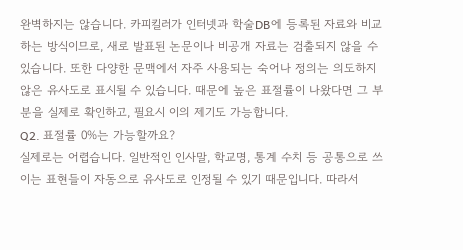완벽하지는 않습니다. 카피킬러가 인터넷과 학술DB에 등록된 자료와 비교하는 방식이므로, 새로 발표된 논문이나 비공개 자료는 검출되지 않을 수 있습니다. 또한 다양한 문맥에서 자주 사용되는 숙어나 정의는 의도하지 않은 유사도로 표시될 수 있습니다. 때문에 높은 표절률이 나왔다면 그 부분을 실제로 확인하고, 필요시 이의 제기도 가능합니다.
Q2. 표절률 0%는 가능할까요?
실제로는 어렵습니다. 일반적인 인사말, 학교명, 통계 수치 등 공통으로 쓰이는 표현들이 자동으로 유사도로 인정될 수 있기 때문입니다. 따라서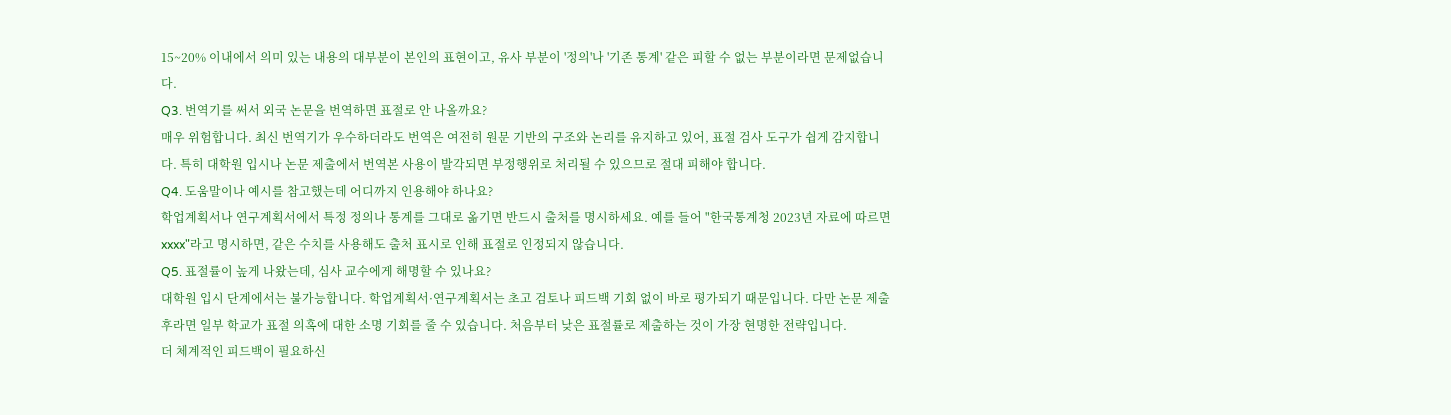15~20% 이내에서 의미 있는 내용의 대부분이 본인의 표현이고, 유사 부분이 '정의'나 '기존 통계' 같은 피할 수 없는 부분이라면 문제없습니다.
Q3. 번역기를 써서 외국 논문을 번역하면 표절로 안 나올까요?
매우 위험합니다. 최신 번역기가 우수하더라도 번역은 여전히 원문 기반의 구조와 논리를 유지하고 있어, 표절 검사 도구가 쉽게 감지합니다. 특히 대학원 입시나 논문 제출에서 번역본 사용이 발각되면 부정행위로 처리될 수 있으므로 절대 피해야 합니다.
Q4. 도움말이나 예시를 참고했는데 어디까지 인용해야 하나요?
학업계획서나 연구계획서에서 특정 정의나 통계를 그대로 옮기면 반드시 출처를 명시하세요. 예를 들어 "한국통계청 2023년 자료에 따르면 xxxx"라고 명시하면, 같은 수치를 사용해도 출처 표시로 인해 표절로 인정되지 않습니다.
Q5. 표절률이 높게 나왔는데, 심사 교수에게 해명할 수 있나요?
대학원 입시 단계에서는 불가능합니다. 학업계획서·연구계획서는 초고 검토나 피드백 기회 없이 바로 평가되기 때문입니다. 다만 논문 제출 후라면 일부 학교가 표절 의혹에 대한 소명 기회를 줄 수 있습니다. 처음부터 낮은 표절률로 제출하는 것이 가장 현명한 전략입니다.
더 체계적인 피드백이 필요하신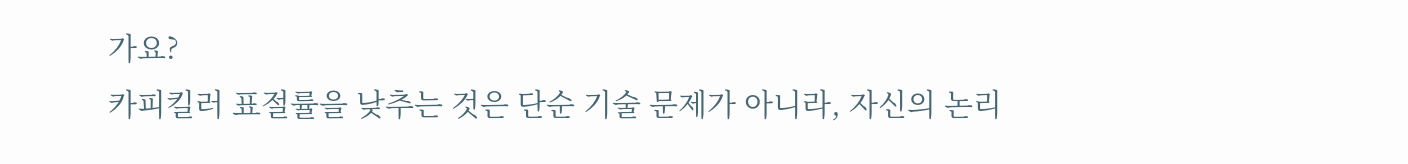가요?
카피킬러 표절률을 낮추는 것은 단순 기술 문제가 아니라, 자신의 논리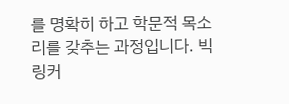를 명확히 하고 학문적 목소리를 갖추는 과정입니다. 빅링커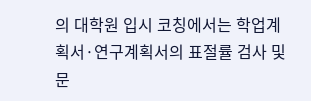의 대학원 입시 코칭에서는 학업계획서·연구계획서의 표절률 검사 및 문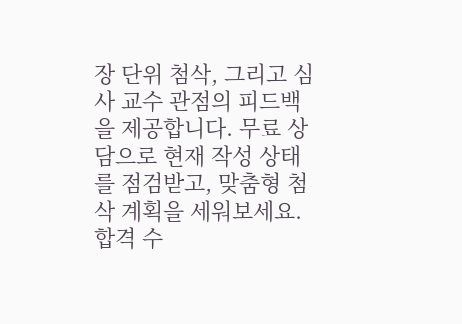장 단위 첨삭, 그리고 심사 교수 관점의 피드백을 제공합니다. 무료 상담으로 현재 작성 상태를 점검받고, 맞춤형 첨삭 계획을 세워보세요. 합격 수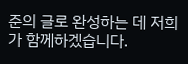준의 글로 완성하는 데 저희가 함께하겠습니다.